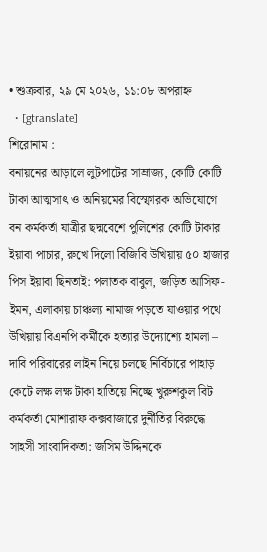• শুক্রবার, ২৯ মে ২০২৬, ১১:০৮ অপরাহ্ন
  • [gtranslate]
শিরোনাম :
বনায়নের আড়ালে লুটপাটের সাম্রাজ্য, কোটি কোটি টাকা আত্মসাৎ ও অনিয়মের বিস্ফোরক অভিযোগে বন কর্মকর্তা যাত্রীর ছদ্মবেশে পুলিশের কোটি টাকার ইয়াবা পাচার, রুখে দিলো বিজিবি উখিয়ায় ৫০ হাজার পিস ইয়াবা ছিনতাই: পলাতক বাবুল, জড়িত আসিফ-ইমন, এলাকায় চাঞ্চল্য নামাজ পড়তে যাওয়ার পথে উখিয়ায় বিএনপি কর্মীকে হত্যার উদ্যোশ্যে হামলা – দাবি পরিবারের লাইন নিয়ে চলছে নির্বিচারে পাহাড় কেটে লক্ষ লক্ষ টাকা হাতিয়ে নিচ্ছে খুরুশকুল বিট কর্মকর্তা মোশারাফ কক্সবাজারে দুর্নীতির বিরুদ্ধে সাহসী সাংবাদিকতা: জসিম উদ্দিনকে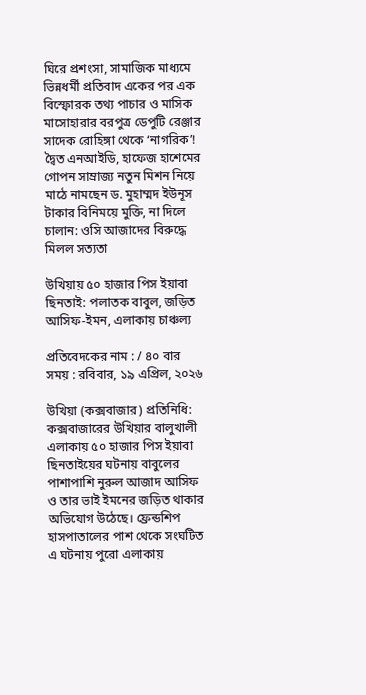ঘিরে প্রশংসা, সামাজিক মাধ্যমে ভিন্নধর্মী প্রতিবাদ একের পর এক বিস্ফোরক তথ্য পাচার ও মাসিক মাসোহারার বরপুত্র ডেপুটি রেঞ্জার সাদেক রোহিঙ্গা থেকে ‘নাগরিক’! দ্বৈত এনআইডি, হাফেজ হাশেমের গোপন সাম্রাজ্য নতুন মিশন নিয়ে মাঠে নামছেন ড. মুহাম্মদ ইউনূস টাকার বিনিময়ে মুক্তি, না দিলে চালান: ওসি আজাদের বিরুদ্ধে মিলল সত্যতা

উখিয়ায় ৫০ হাজার পিস ইয়াবা ছিনতাই: পলাতক বাবুল, জড়িত আসিফ-ইমন, এলাকায় চাঞ্চল্য

প্রতিবেদকের নাম : / ৪০ বার
সময় : রবিবার, ১৯ এপ্রিল, ২০২৬

উখিয়া (কক্সবাজার) প্রতিনিধি:
কক্সবাজারের উখিয়ার বালুখালী এলাকায় ৫০ হাজার পিস ইয়াবা ছিনতাইয়ের ঘটনায় বাবুলের পাশাপাশি নুরুল আজাদ আসিফ ও তার ভাই ইমনের জড়িত থাকার অভিযোগ উঠেছে। ফ্রেন্ডশিপ হাসপাতালের পাশ থেকে সংঘটিত এ ঘটনায় পুরো এলাকায়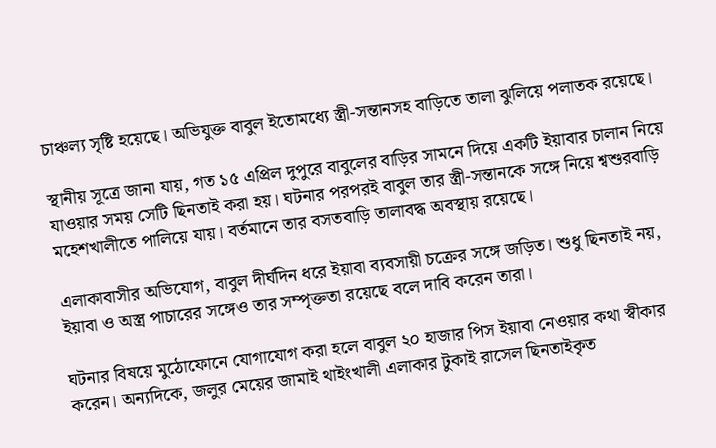চাঞ্চল্য সৃষ্টি হয়েছে। অভিযুক্ত বাবুল ইতোমধ্যে স্ত্রী-সন্তানসহ বাড়িতে তালা ঝুলিয়ে পলাতক রয়েছে।

স্থানীয় সূত্রে জানা যায়, গত ১৫ এপ্রিল দুপুরে বাবুলের বাড়ির সামনে দিয়ে একটি ইয়াবার চালান নিয়ে যাওয়ার সময় সেটি ছিনতাই করা হয়। ঘটনার পরপরই বাবুল তার স্ত্রী-সন্তানকে সঙ্গে নিয়ে শ্বশুরবাড়ি মহেশখালীতে পালিয়ে যায়। বর্তমানে তার বসতবাড়ি তালাবদ্ধ অবস্থায় রয়েছে।

এলাকাবাসীর অভিযোগ, বাবুল দীর্ঘদিন ধরে ইয়াবা ব্যবসায়ী চক্রের সঙ্গে জড়িত। শুধু ছিনতাই নয়, ইয়াবা ও অস্ত্র পাচারের সঙ্গেও তার সম্পৃক্ততা রয়েছে বলে দাবি করেন তারা।

ঘটনার বিষয়ে মুঠোফোনে যোগাযোগ করা হলে বাবুল ২০ হাজার পিস ইয়াবা নেওয়ার কথা স্বীকার করেন। অন্যদিকে, জলুর মেয়ের জামাই থাইংখালী এলাকার টুকাই রাসেল ছিনতাইকৃত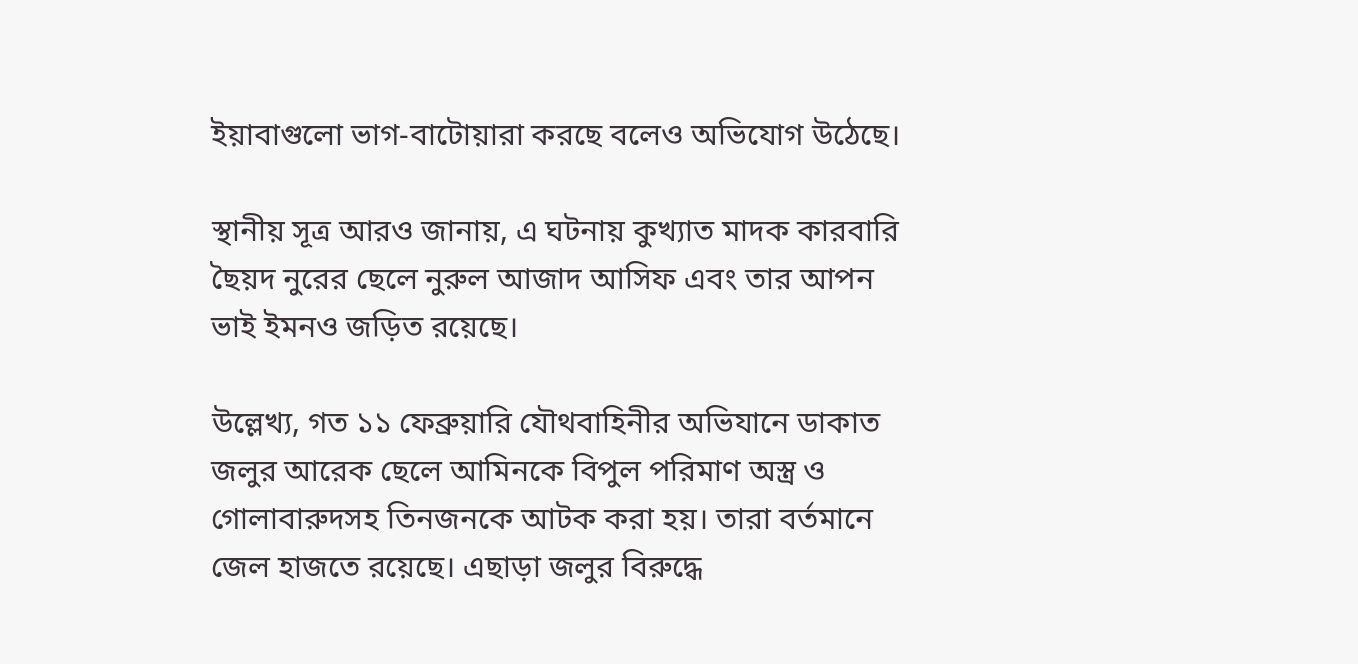ইয়াবাগুলো ভাগ-বাটোয়ারা করছে বলেও অভিযোগ উঠেছে।

স্থানীয় সূত্র আরও জানায়, এ ঘটনায় কুখ্যাত মাদক কারবারি ছৈয়দ নুরের ছেলে নুরুল আজাদ আসিফ এবং তার আপন ভাই ইমনও জড়িত রয়েছে।

উল্লেখ্য, গত ১১ ফেব্রুয়ারি যৌথবাহিনীর অভিযানে ডাকাত জলুর আরেক ছেলে আমিনকে বিপুল পরিমাণ অস্ত্র ও গোলাবারুদসহ তিনজনকে আটক করা হয়। তারা বর্তমানে জেল হাজতে রয়েছে। এছাড়া জলুর বিরুদ্ধে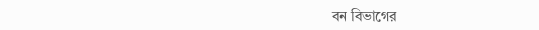বন বিভাগের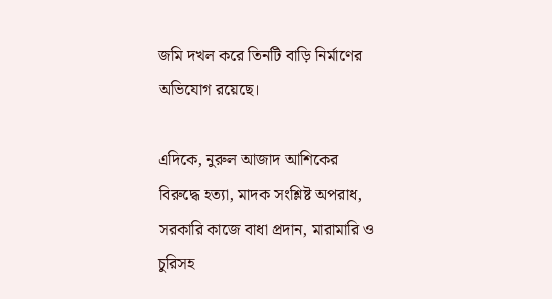জমি দখল করে তিনটি বাড়ি নির্মাণের অভিযোগ রয়েছে।

এদিকে, নুরুল আজাদ আশিকের বিরুদ্ধে হত্যা, মাদক সংশ্লিষ্ট অপরাধ, সরকারি কাজে বাধা প্রদান, মারামারি ও চুরিসহ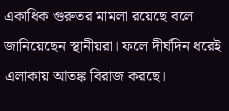একাধিক গুরুতর মামলা রয়েছে বলে জানিয়েছেন স্থানীয়রা। ফলে দীর্ঘদিন ধরেই এলাকায় আতঙ্ক বিরাজ করছে।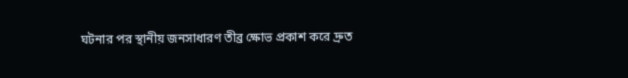ঘটনার পর স্থানীয় জনসাধারণ তীব্র ক্ষোভ প্রকাশ করে দ্রুত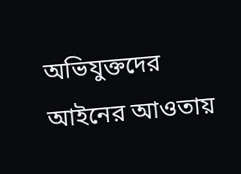অভিযুক্তদের আইনের আওতায়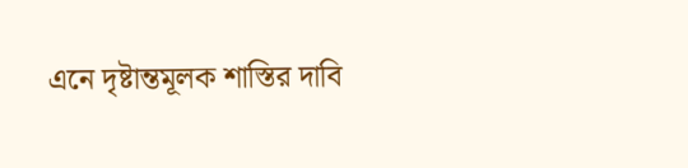এনে দৃষ্টান্তমূলক শাস্তির দাবি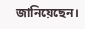জানিয়েছেন।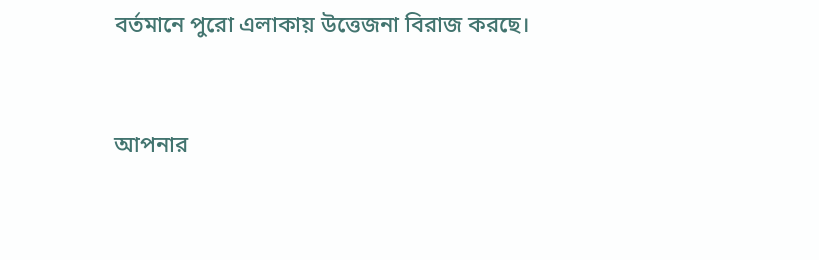বর্তমানে পুরো এলাকায় উত্তেজনা বিরাজ করছে।


আপনার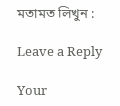মতামত লিখুন :

Leave a Reply

Your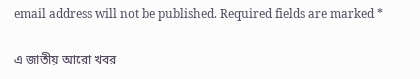email address will not be published. Required fields are marked *

এ জাতীয় আরো খবর